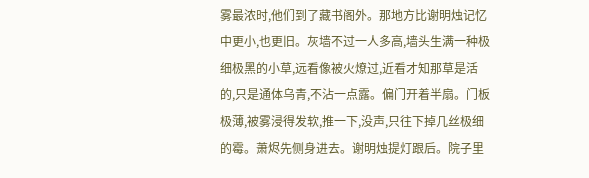雾最浓时,他们到了藏书阁外。那地方比谢明烛记忆中更小,也更旧。灰墙不过一人多高,墙头生满一种极细极黑的小草,远看像被火燎过,近看才知那草是活的,只是通体乌青,不沾一点露。偏门开着半扇。门板极薄,被雾浸得发软,推一下,没声,只往下掉几丝极细的霉。萧烬先侧身进去。谢明烛提灯跟后。院子里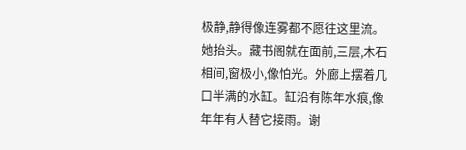极静,静得像连雾都不愿往这里流。她抬头。藏书阁就在面前,三层,木石相间,窗极小,像怕光。外廊上摆着几口半满的水缸。缸沿有陈年水痕,像年年有人替它接雨。谢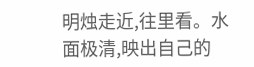明烛走近,往里看。水面极清,映出自己的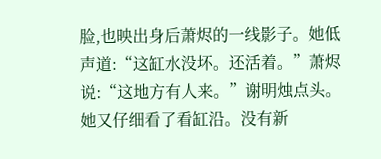脸,也映出身后萧烬的一线影子。她低声道:“这缸水没坏。还活着。”萧烬说:“这地方有人来。”谢明烛点头。她又仔细看了看缸沿。没有新